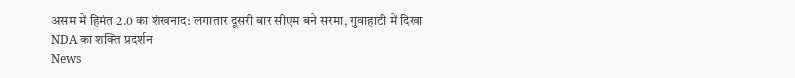असम में हिमंत 2.0 का शंखनाद: लगातार दूसरी बार सीएम बने सरमा, गुवाहाटी में दिखा NDA का शक्ति प्रदर्शन
News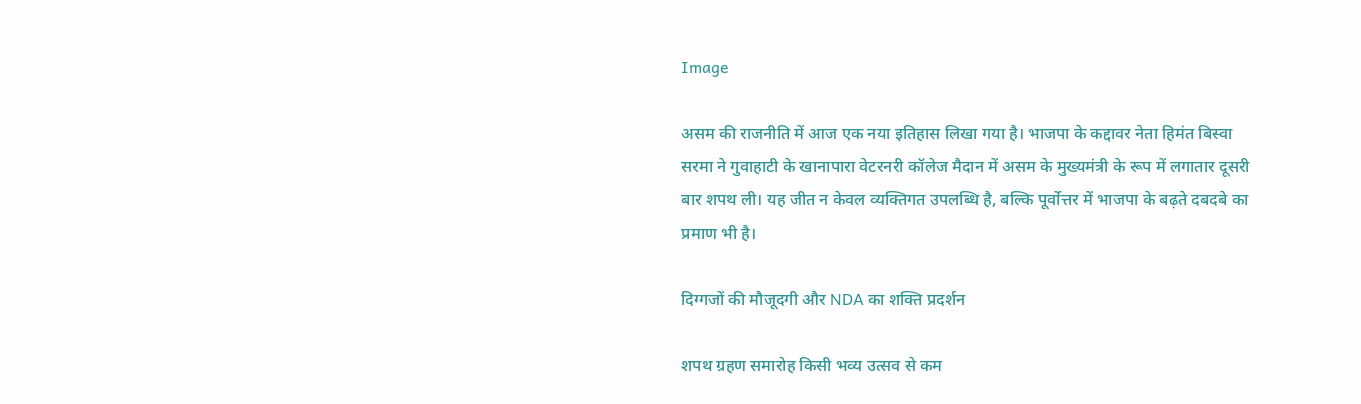Image

असम की राजनीति में आज एक नया इतिहास लिखा गया है। भाजपा के कद्दावर नेता हिमंत बिस्वा सरमा ने गुवाहाटी के खानापारा वेटरनरी कॉलेज मैदान में असम के मुख्यमंत्री के रूप में लगातार दूसरी बार शपथ ली। यह जीत न केवल व्यक्तिगत उपलब्धि है, बल्कि पूर्वोत्तर में भाजपा के बढ़ते दबदबे का प्रमाण भी है।

दिग्गजों की मौजूदगी और NDA का शक्ति प्रदर्शन

शपथ ग्रहण समारोह किसी भव्य उत्सव से कम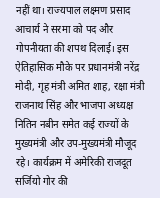नहीं था। राज्यपाल लक्ष्मण प्रसाद आचार्य ने सरमा को पद और गोपनीयता की शपथ दिलाई। इस ऐतिहासिक मौके पर प्रधानमंत्री नरेंद्र मोदी, गृह मंत्री अमित शाह, रक्षा मंत्री राजनाथ सिंह और भाजपा अध्यक्ष नितिन नबीन समेत कई राज्यों के मुख्यमंत्री और उप-मुख्यमंत्री मौजूद रहे। कार्यक्रम में अमेरिकी राजदूत सर्जियो गोर की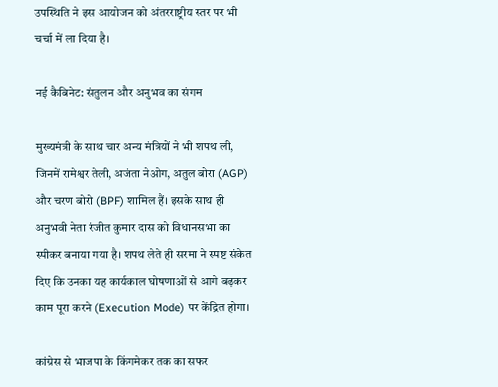उपस्थिति ने इस आयोजन को अंतरराष्ट्रीय स्तर पर भी चर्चा में ला दिया है।

नई कैबिनेट: संतुलन और अनुभव का संगम

मुख्यमंत्री के साथ चार अन्य मंत्रियों ने भी शपथ ली, जिनमें रामेश्वर तेली, अजंता नेओग, अतुल बोरा (AGP) और चरण बोरो (BPF) शामिल हैं। इसके साथ ही अनुभवी नेता रंजीत कुमार दास को विधानसभा का स्पीकर बनाया गया है। शपथ लेते ही सरमा ने स्पष्ट संकेत दिए कि उनका यह कार्यकाल घोषणाओं से आगे बढ़कर काम पूरा करने (Execution Mode) पर केंद्रित होगा।

कांग्रेस से भाजपा के किंगमेकर तक का सफर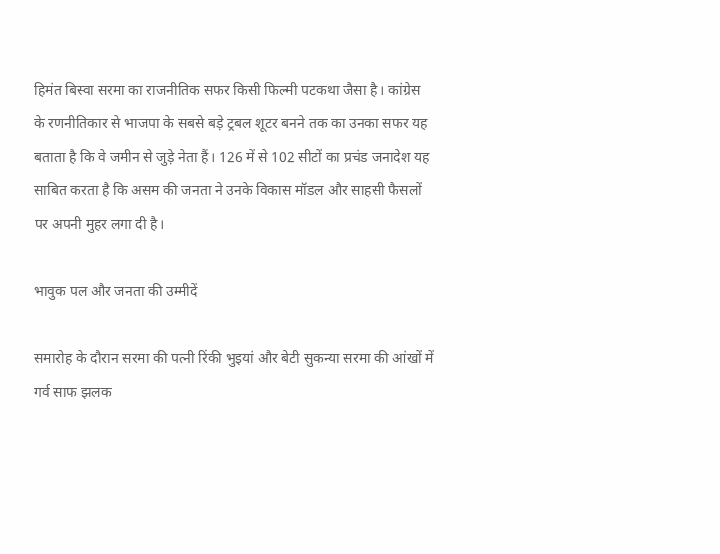हिमंत बिस्वा सरमा का राजनीतिक सफर किसी फिल्मी पटकथा जैसा है। कांग्रेस के रणनीतिकार से भाजपा के सबसे बड़े ट्रबल शूटर बनने तक का उनका सफर यह बताता है कि वे जमीन से जुड़े नेता हैं। 126 में से 102 सीटों का प्रचंड जनादेश यह साबित करता है कि असम की जनता ने उनके विकास मॉडल और साहसी फैसलों पर अपनी मुहर लगा दी है।

भावुक पल और जनता की उम्मीदें

समारोह के दौरान सरमा की पत्नी रिंकी भुइयां और बेटी सुकन्या सरमा की आंखों में गर्व साफ झलक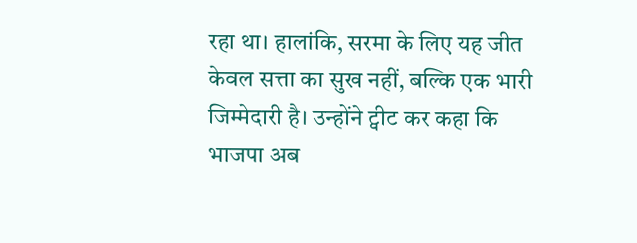रहा था। हालांकि, सरमा के लिए यह जीत केवल सत्ता का सुख नहीं, बल्कि एक भारी जिम्मेदारी है। उन्होंने ट्वीट कर कहा कि भाजपा अब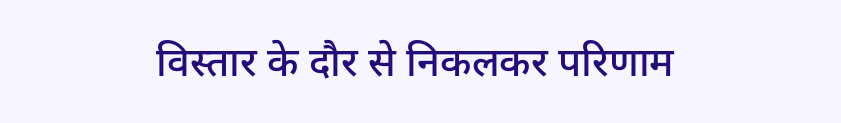विस्तार के दौर से निकलकर परिणाम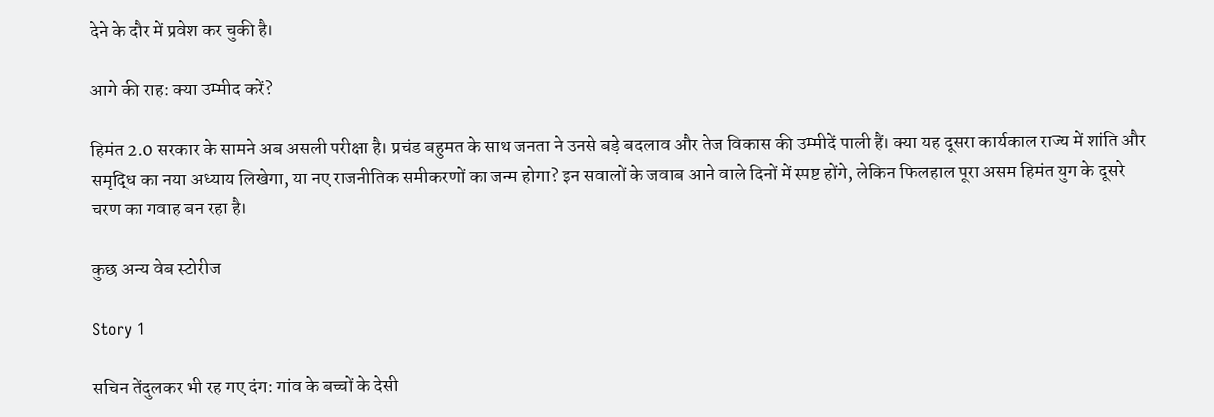देने के दौर में प्रवेश कर चुकी है।

आगे की राह: क्या उम्मीद करें?

हिमंत 2.0 सरकार के सामने अब असली परीक्षा है। प्रचंड बहुमत के साथ जनता ने उनसे बड़े बदलाव और तेज विकास की उम्मीदें पाली हैं। क्या यह दूसरा कार्यकाल राज्य में शांति और समृद्धि का नया अध्याय लिखेगा, या नए राजनीतिक समीकरणों का जन्म होगा? इन सवालों के जवाब आने वाले दिनों में स्पष्ट होंगे, लेकिन फिलहाल पूरा असम हिमंत युग के दूसरे चरण का गवाह बन रहा है।

कुछ अन्य वेब स्टोरीज

Story 1

सचिन तेंदुलकर भी रह गए दंग: गांव के बच्चों के देसी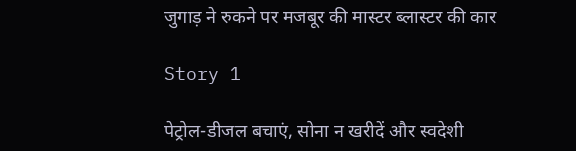जुगाड़ ने रुकने पर मजबूर की मास्टर ब्लास्टर की कार

Story 1

पेट्रोल-डीजल बचाएं, सोना न खरीदें और स्वदेशी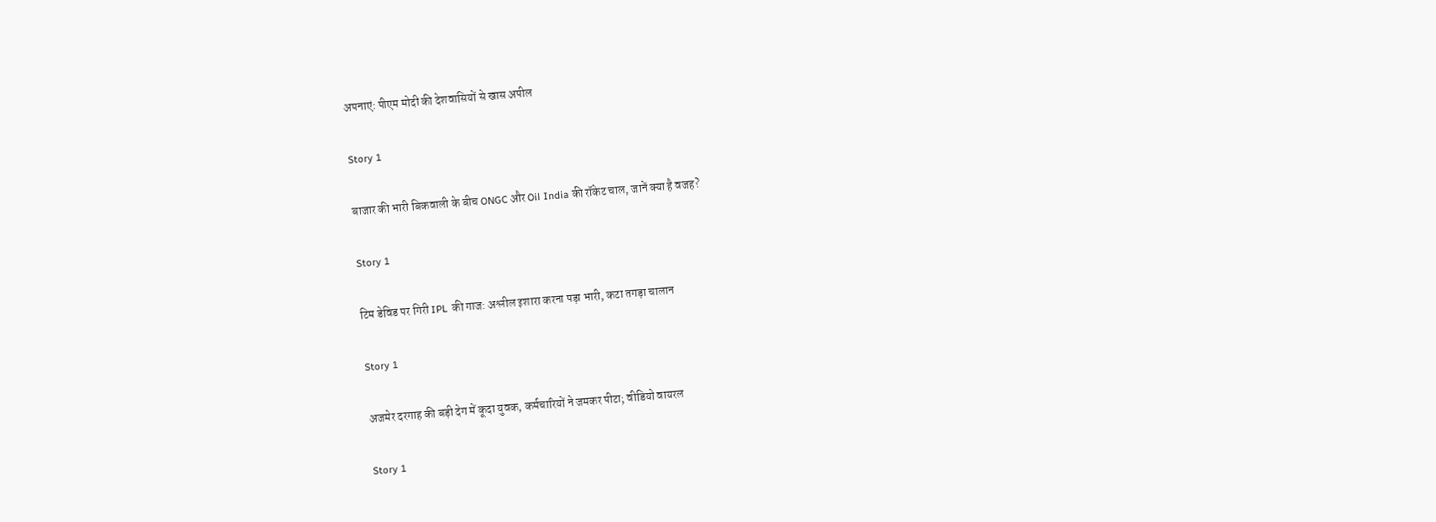अपनाएं: पीएम मोदी की देशवासियों से खास अपील

Story 1

बाजार की भारी बिकवाली के बीच ONGC और Oil India की रॉकेट चाल, जानें क्या है वजह?

Story 1

टिम डेविड पर गिरी IPL की गाज: अश्लील इशारा करना पड़ा भारी, कटा तगड़ा चालान

Story 1

अजमेर दरगाह की बड़ी देग में कूदा युवक, कर्मचारियों ने जमकर पीटा; वीडियो वायरल

Story 1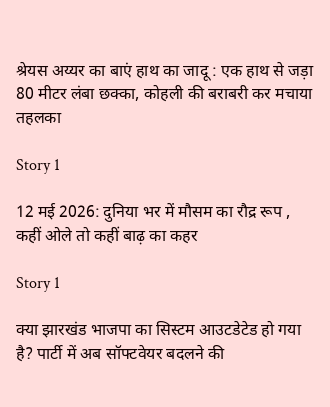श्रेयस अय्यर का बाएं हाथ का जादू : एक हाथ से जड़ा 80 मीटर लंबा छक्का, कोहली की बराबरी कर मचाया तहलका

Story 1

12 मई 2026: दुनिया भर में मौसम का रौद्र रूप , कहीं ओले तो कहीं बाढ़ का कहर

Story 1

क्या झारखंड भाजपा का सिस्टम आउटडेटेड हो गया है? पार्टी में अब सॉफ्टवेयर बदलने की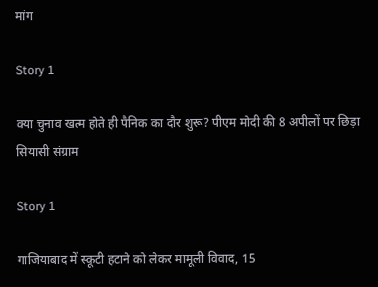मांग

Story 1

क्या चुनाव खत्म होते ही पैनिक का दौर शुरू? पीएम मोदी की 8 अपीलों पर छिड़ा सियासी संग्राम

Story 1

गाजियाबाद में स्कूटी हटाने को लेकर मामूली विवाद, 15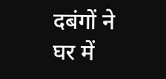दबंगों ने घर में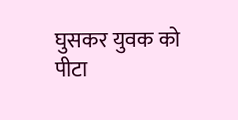घुसकर युवक को पीटा